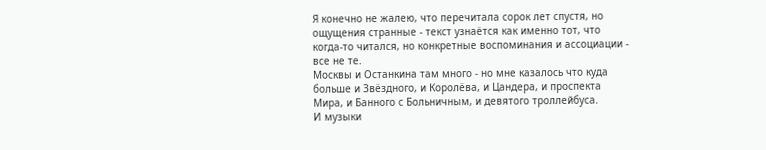Я конечно не жалею, что перечитала сорок лет спустя, но ощущения странные - текст узнаётся как именно тот, что когда-то читался, но конкретные воспоминания и ассоциации - все не те.
Москвы и Останкина там много - но мне казалось что куда больше и Звёздного, и Королёва, и Цандера, и проспекта Мира, и Банного с Больничным, и девятого троллейбуса.
И музыки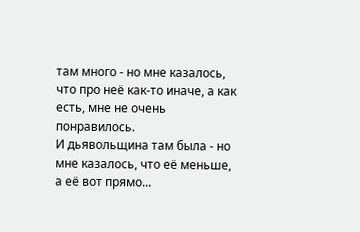там много - но мне казалось, что про неё как-то иначе, а как есть, мне не очень понравилось.
И дьявольщина там была - но мне казалось, что её меньше, а её вот прямо...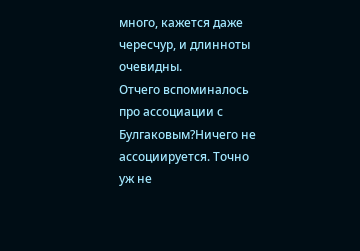много, кажется даже чересчур, и длинноты очевидны.
Отчего вспоминалось про ассоциации с Булгаковым?Ничего не ассоциируется. Точно уж не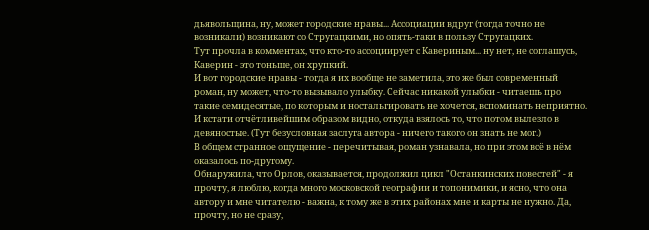дьявольщина, ну, может городские нравы... Ассоциации вдруг (тогда точно не возникали) возникают со Стругацкими, но опять-таки в пользу Стругацких.
Тут прочла в комментах, что кто-то ассоциирует с Кавериным... ну нет, не соглашусь, Каверин - это тоньше, он хрупкий.
И вот городские нравы - тогда я их вообще не заметила, это же был современный роман, ну может, что-то вызывало улыбку. Сейчас никакой улыбки - читаешь про такие семидесятые, по которым и ностальгировать не хочется, вспоминать неприятно. И кстати отчётливейшим образом видно, откуда взялось то, что потом вылезло в девяностые. (Тут безусловная заслуга автора - ничего такого он знать не мог.)
В общем странное ощущение - перечитывая, роман узнавала, но при этом всё в нём оказалось по-другому.
Обнаружила, что Орлов, оказывается, продолжил цикл "Останкинских повестей" - я прочту, я люблю, когда много московской географии и топонимики, и ясно, что она автору и мне читателю - важна, к тому же в этих районах мне и карты не нужно. Да, прочту, но не сразу,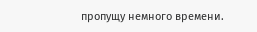пропущу немного времени.